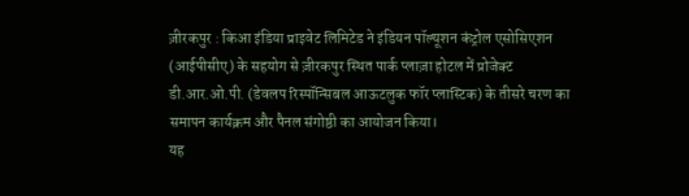ज़ीरकपुर : किआ इंडिया प्राइवेट लिमिटेड ने इंडियन पॉल्यूशन कंट्रोल एसोसिएशन (आईपीसीए) के सहयोग से ज़ीरकपुर स्थित पार्क प्लाज़ा होटल में प्रोजेक्ट डी.आर.ओ.पी. (डेवलप रिस्पॉन्सिबल आऊटलुक फॉर प्लास्टिक) के तीसरे चरण का समापन कार्यक्रम और पैनल संगोष्ठी का आयोजन किया।
यह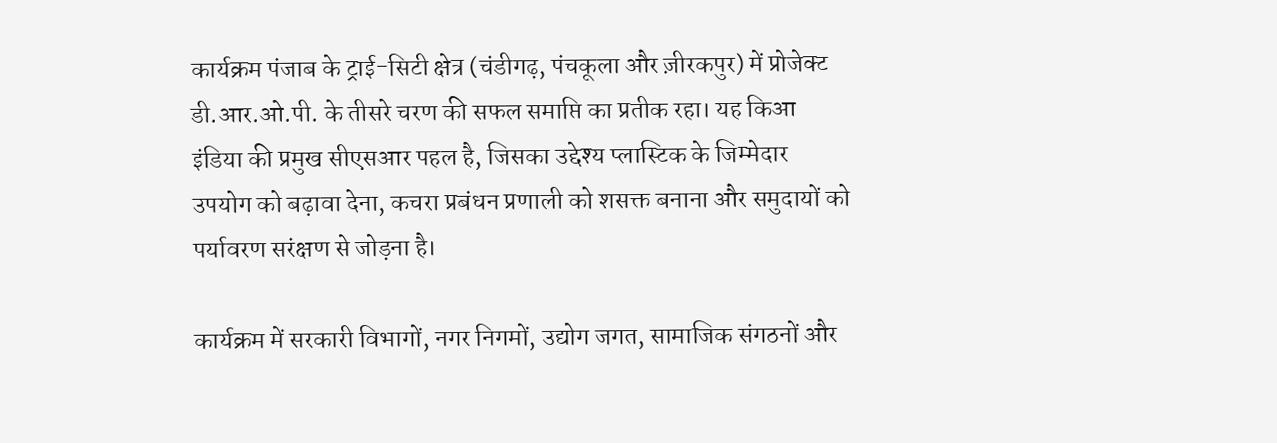कार्यक्रम पंजाब के ट्राई-सिटी क्षेत्र (चंडीगढ़, पंचकूला और ज़ीरकपुर) में प्रोजेक्ट डी.आर.ओ.पी. के तीसरे चरण की सफल समाप्ति का प्रतीक रहा। यह किआ इंडिया की प्रमुख सीएसआर पहल है, जिसका उद्देश्य प्लास्टिक के जिम्मेदार उपयोग को बढ़ावा देना, कचरा प्रबंधन प्रणाली को शसक्त बनाना और समुदायों को पर्यावरण सरंक्षण से जोड़ना है।

कार्यक्रम में सरकारी विभागों, नगर निगमों, उद्योग जगत, सामाजिक संगठनों और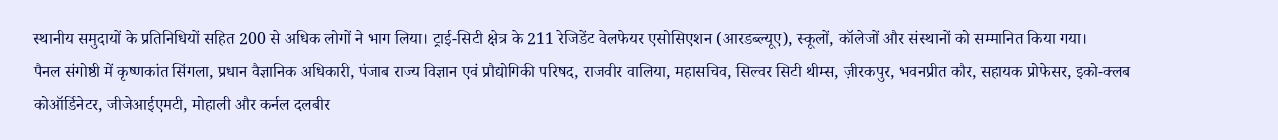स्थानीय समुदायों के प्रतिनिधियों सहित 200 से अधिक लोगों ने भाग लिया। ट्राई-सिटी क्षेत्र के 211 रेजिडेंट वेलफेयर एसोसिएशन (आरडब्ल्यूए), स्कूलों, कॉलेजों और संस्थानों को सम्मानित किया गया।
पैनल संगोष्ठी में कृष्णकांत सिंगला, प्रधान वैज्ञानिक अधिकारी, पंजाब राज्य विज्ञान एवं प्रौद्योगिकी परिषद, राजवीर वालिया, महासचिव, सिल्वर सिटी थीम्स, ज़ीरकपुर, भवनप्रीत कौर, सहायक प्रोफेसर, इको-क्लब कोऑर्डिनेटर, जीजेआईएमटी, मोहाली और कर्नल दलबीर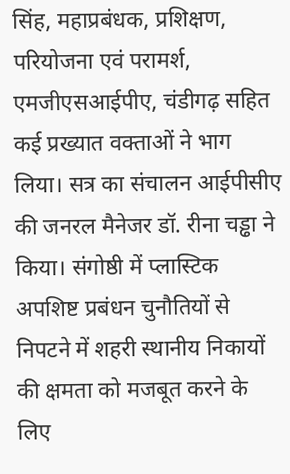सिंह, महाप्रबंधक, प्रशिक्षण, परियोजना एवं परामर्श, एमजीएसआईपीए, चंडीगढ़ सहित कई प्रख्यात वक्ताओं ने भाग लिया। सत्र का संचालन आईपीसीए की जनरल मैनेजर डॉ. रीना चड्ढा ने किया। संगोष्ठी में प्लास्टिक अपशिष्ट प्रबंधन चुनौतियों से निपटने में शहरी स्थानीय निकायों की क्षमता को मजबूत करने के लिए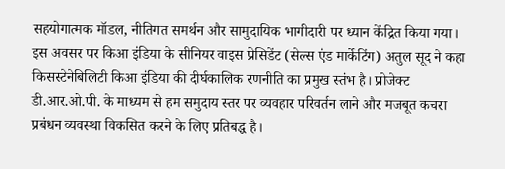सहयोगात्मक मॉडल, नीतिगत समर्थन और सामुदायिक भागीदारी पर ध्यान केंद्रित किया गया।
इस अवसर पर किआ इंडिया के सीनियर वाइस प्रेसिडेंट (सेल्स एंड मार्केटिंग) अतुल सूद ने कहा किसस्टेनेबिलिटी किआ इंडिया की दीर्घकालिक रणनीति का प्रमुख स्तंभ है। प्रोजेक्ट डी.आर.ओ.पी. के माध्यम से हम समुदाय स्तर पर व्यवहार परिवर्तन लाने और मजबूत कचरा प्रबंधन व्यवस्था विकसित करने के लिए प्रतिबद्ध है।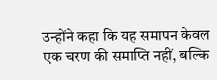उन्होंने कहा कि यह समापन केवल एक चरण की समाप्ति नहीं, बल्कि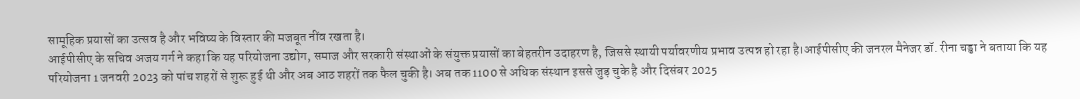सामूहिक प्रयासों का उत्सव है और भविष्य के विस्तार की मजबूत नींव रखता है।
आईपीसीए के सचिव अजय गर्ग ने कहा कि यह परियोजना उद्योग, समाज और सरकारी संस्थाओं के संयुक्त प्रयासों का बेहतरीन उदाहरण है, जिससे स्थायी पर्यावरणीय प्रभाव उत्पन्न हो रहा है।आईपीसीए की जनरल मैनेजर डॉ. रीना चड्ढा ने बताया कि यह परियोजना 1 जनवरी 2023 को पांच शहरों से शुरू हुई थी और अब आठ शहरों तक फैल चुकी है। अब तक 1100 से अधिक संस्थान इससे जुड़ चुके है और दिसंबर 2025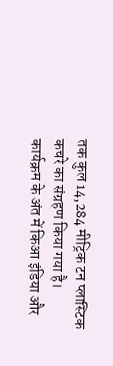तक कुल 14,284 मीट्रिक टन प्लास्टिक कचरे का संग्रहण किया गया है।
कार्यक्रम के अंत में किआ इंडिया और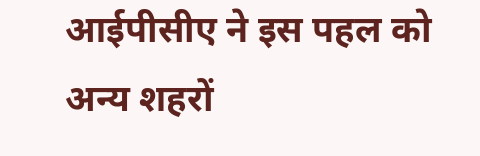आईपीसीए ने इस पहल को अन्य शहरों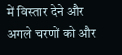में विस्तार देने और अगले चरणों को और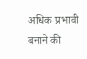अधिक प्रभावी बनाने की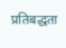प्रतिबद्धता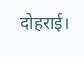दोहराई।